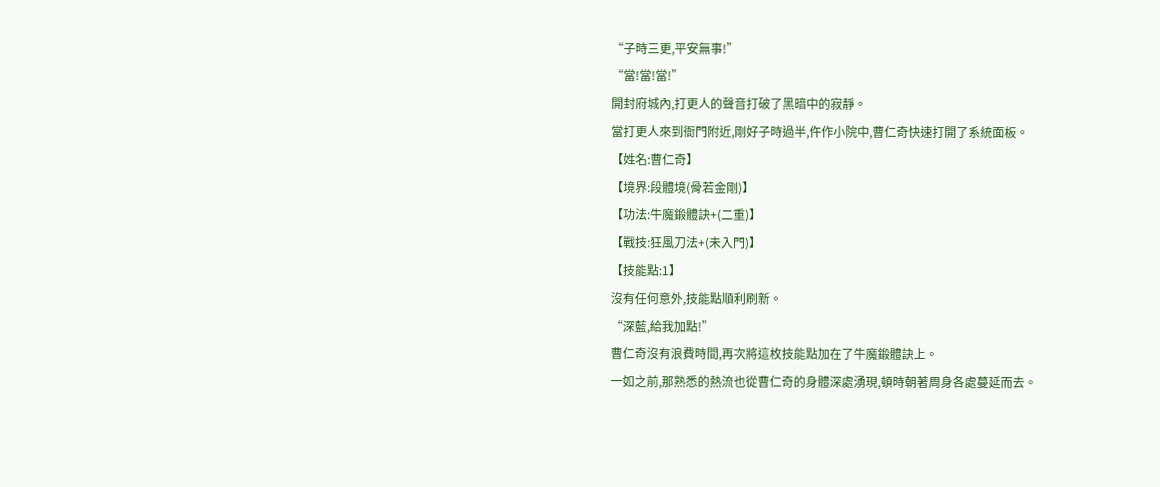“子時三更,平安無事!”
“當!當!當!”
開封府城內,打更人的聲音打破了黑暗中的寂靜。
當打更人來到衙門附近,剛好子時過半,仵作小院中,曹仁奇快速打開了系統面板。
【姓名:曹仁奇】
【境界:段體境(骨若金剛)】
【功法:牛魔鍛體訣+(二重)】
【戰技:狂風刀法+(未入門)】
【技能點:1】
沒有任何意外,技能點順利刷新。
“深藍,給我加點!”
曹仁奇沒有浪費時間,再次將這枚技能點加在了牛魔鍛體訣上。
一如之前,那熟悉的熱流也從曹仁奇的身體深處湧現,頓時朝著周身各處蔓延而去。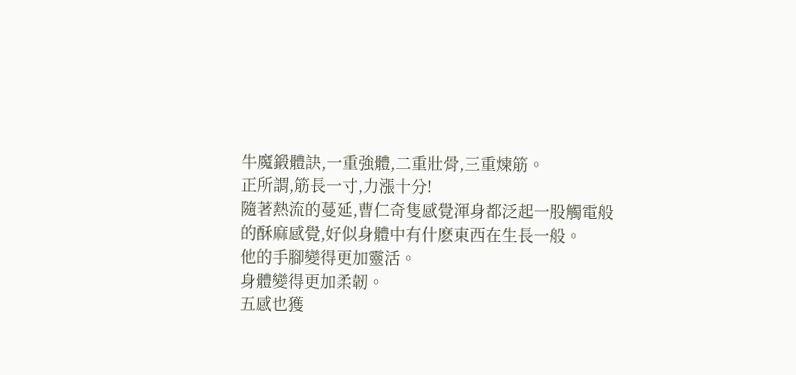牛魔鍛體訣,一重強體,二重壯骨,三重煉筋。
正所謂,筋長一寸,力漲十分!
隨著熱流的蔓延,曹仁奇隻感覺渾身都泛起一股觸電般的酥麻感覺,好似身體中有什麽東西在生長一般。
他的手腳變得更加靈活。
身體變得更加柔韌。
五感也獲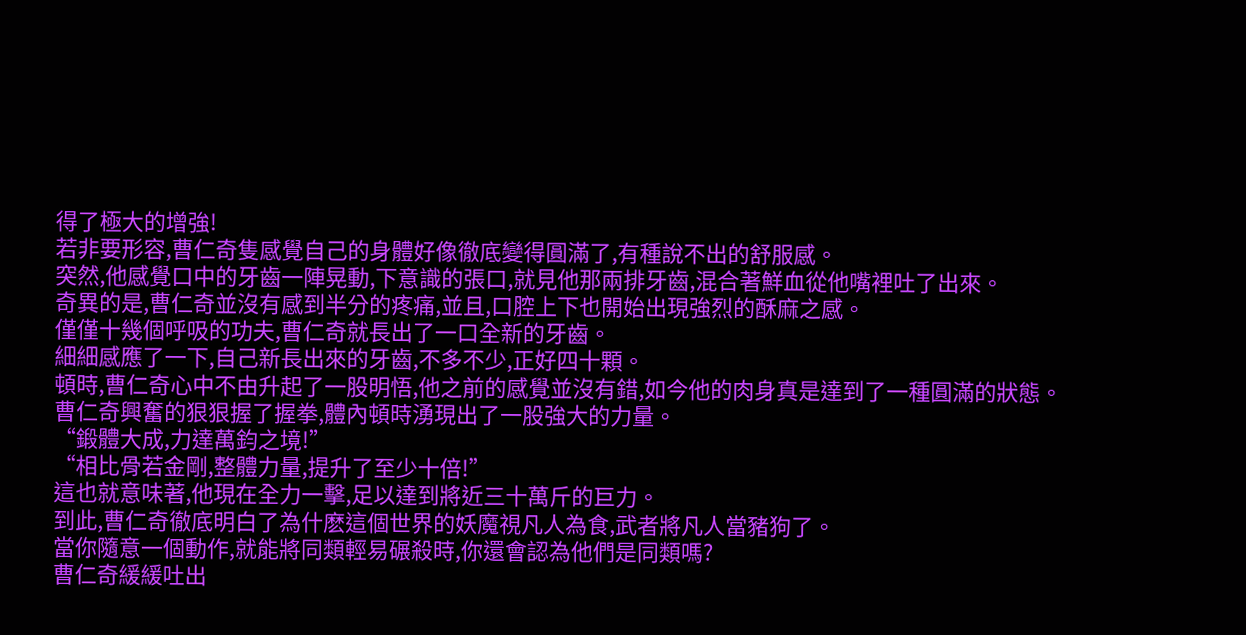得了極大的增強!
若非要形容,曹仁奇隻感覺自己的身體好像徹底變得圓滿了,有種說不出的舒服感。
突然,他感覺口中的牙齒一陣晃動,下意識的張口,就見他那兩排牙齒,混合著鮮血從他嘴裡吐了出來。
奇異的是,曹仁奇並沒有感到半分的疼痛,並且,口腔上下也開始出現強烈的酥麻之感。
僅僅十幾個呼吸的功夫,曹仁奇就長出了一口全新的牙齒。
細細感應了一下,自己新長出來的牙齒,不多不少,正好四十顆。
頓時,曹仁奇心中不由升起了一股明悟,他之前的感覺並沒有錯,如今他的肉身真是達到了一種圓滿的狀態。
曹仁奇興奮的狠狠握了握拳,體內頓時湧現出了一股強大的力量。
“鍛體大成,力達萬鈞之境!”
“相比骨若金剛,整體力量,提升了至少十倍!”
這也就意味著,他現在全力一擊,足以達到將近三十萬斤的巨力。
到此,曹仁奇徹底明白了為什麽這個世界的妖魔視凡人為食,武者將凡人當豬狗了。
當你隨意一個動作,就能將同類輕易碾殺時,你還會認為他們是同類嗎?
曹仁奇緩緩吐出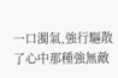一口濁氣,強行驅散了心中那種強無敵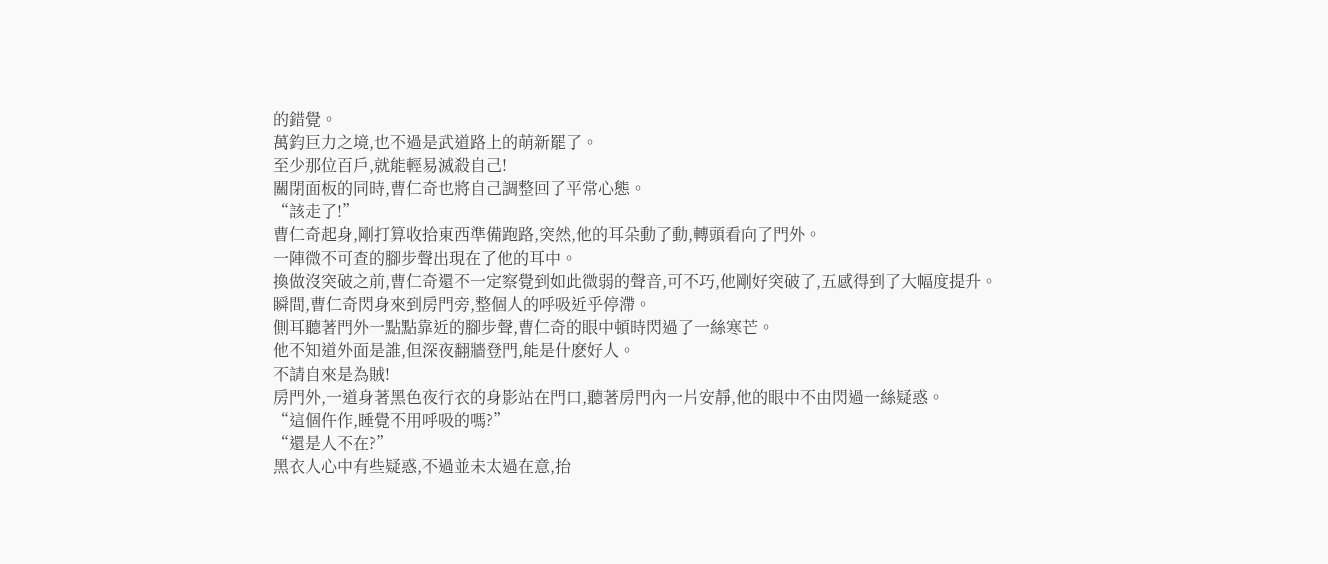的錯覺。
萬鈞巨力之境,也不過是武道路上的萌新罷了。
至少那位百戶,就能輕易滅殺自己!
關閉面板的同時,曹仁奇也將自己調整回了平常心態。
“該走了!”
曹仁奇起身,剛打算收拾東西準備跑路,突然,他的耳朵動了動,轉頭看向了門外。
一陣微不可查的腳步聲出現在了他的耳中。
換做沒突破之前,曹仁奇還不一定察覺到如此微弱的聲音,可不巧,他剛好突破了,五感得到了大幅度提升。
瞬間,曹仁奇閃身來到房門旁,整個人的呼吸近乎停滯。
側耳聽著門外一點點靠近的腳步聲,曹仁奇的眼中頓時閃過了一絲寒芒。
他不知道外面是誰,但深夜翻牆登門,能是什麽好人。
不請自來是為賊!
房門外,一道身著黑色夜行衣的身影站在門口,聽著房門內一片安靜,他的眼中不由閃過一絲疑惑。
“這個仵作,睡覺不用呼吸的嗎?”
“還是人不在?”
黑衣人心中有些疑惑,不過並未太過在意,抬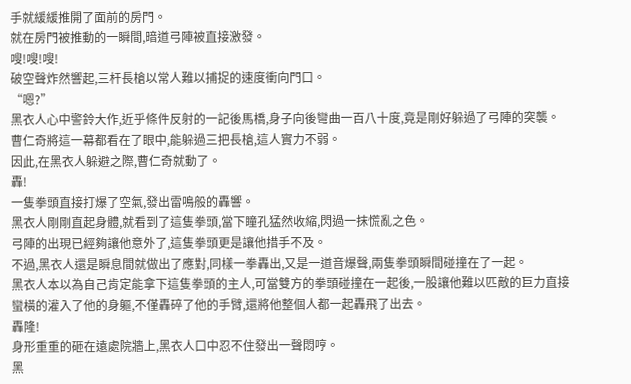手就緩緩推開了面前的房門。
就在房門被推動的一瞬間,暗道弓陣被直接激發。
嗖!嗖!嗖!
破空聲炸然響起,三杆長槍以常人難以捕捉的速度衝向門口。
“嗯?”
黑衣人心中警鈴大作,近乎條件反射的一記後馬橋,身子向後彎曲一百八十度,竟是剛好躲過了弓陣的突襲。
曹仁奇將這一幕都看在了眼中,能躲過三把長槍,這人實力不弱。
因此,在黑衣人躲避之際,曹仁奇就動了。
轟!
一隻拳頭直接打爆了空氣,發出雷鳴般的轟響。
黑衣人剛剛直起身體,就看到了這隻拳頭,當下瞳孔猛然收縮,閃過一抹慌亂之色。
弓陣的出現已經夠讓他意外了,這隻拳頭更是讓他措手不及。
不過,黑衣人還是瞬息間就做出了應對,同樣一拳轟出,又是一道音爆聲,兩隻拳頭瞬間碰撞在了一起。
黑衣人本以為自己肯定能拿下這隻拳頭的主人,可當雙方的拳頭碰撞在一起後,一股讓他難以匹敵的巨力直接蠻橫的灌入了他的身軀,不僅轟碎了他的手臂,還將他整個人都一起轟飛了出去。
轟隆!
身形重重的砸在遠處院牆上,黑衣人口中忍不住發出一聲悶哼。
黑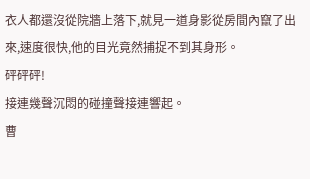衣人都還沒從院牆上落下,就見一道身影從房間內竄了出來,速度很快,他的目光竟然捕捉不到其身形。
砰砰砰!
接連幾聲沉悶的碰撞聲接連響起。
曹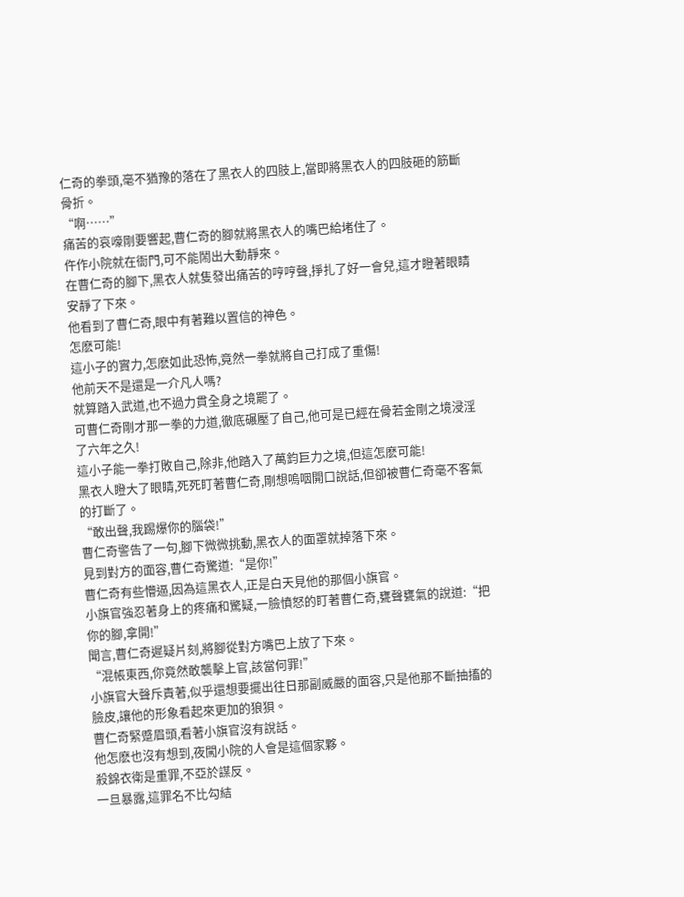仁奇的拳頭,毫不猶豫的落在了黑衣人的四肢上,當即將黑衣人的四肢砸的筋斷骨折。
“啊……”
痛苦的哀嚎剛要響起,曹仁奇的腳就將黑衣人的嘴巴給堵住了。
仵作小院就在衙門,可不能鬧出大動靜來。
在曹仁奇的腳下,黑衣人就隻發出痛苦的哼哼聲,掙扎了好一會兒,這才瞪著眼睛安靜了下來。
他看到了曹仁奇,眼中有著難以置信的神色。
怎麽可能!
這小子的實力,怎麽如此恐怖,竟然一拳就將自己打成了重傷!
他前天不是還是一介凡人嗎?
就算踏入武道,也不過力貫全身之境罷了。
可曹仁奇剛才那一拳的力道,徹底碾壓了自己,他可是已經在骨若金剛之境浸淫了六年之久!
這小子能一拳打敗自己,除非,他踏入了萬鈞巨力之境,但這怎麽可能!
黑衣人瞪大了眼睛,死死盯著曹仁奇,剛想嗚咽開口說話,但卻被曹仁奇毫不客氣的打斷了。
“敢出聲,我踢爆你的腦袋!”
曹仁奇警告了一句,腳下微微挑動,黑衣人的面罩就掉落下來。
見到對方的面容,曹仁奇驚道:“是你!”
曹仁奇有些懵逼,因為這黑衣人,正是白天見他的那個小旗官。
小旗官強忍著身上的疼痛和驚疑,一臉憤怒的盯著曹仁奇,甕聲甕氣的說道:“把你的腳,拿開!”
聞言,曹仁奇遲疑片刻,將腳從對方嘴巴上放了下來。
“混帳東西,你竟然敢襲擊上官,該當何罪!”
小旗官大聲斥責著,似乎還想要擺出往日那副威嚴的面容,只是他那不斷抽搐的臉皮,讓他的形象看起來更加的狼狽。
曹仁奇緊蹙眉頭,看著小旗官沒有說話。
他怎麽也沒有想到,夜闖小院的人會是這個家夥。
殺錦衣衛是重罪,不亞於謀反。
一旦暴露,這罪名不比勾結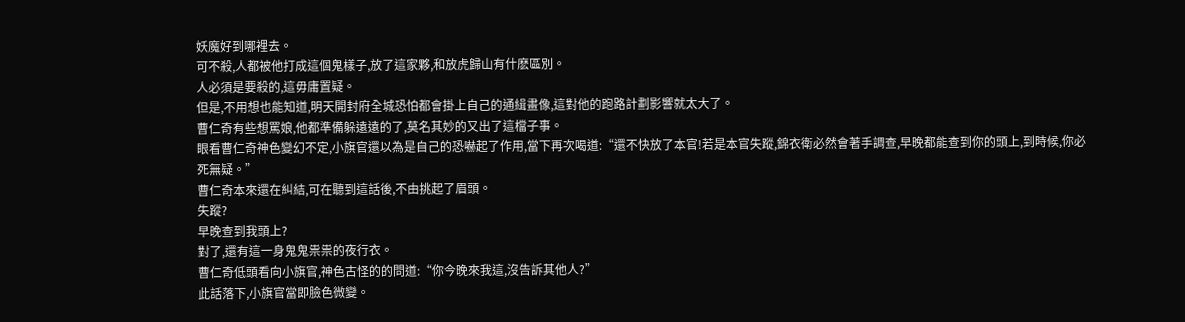妖魔好到哪裡去。
可不殺,人都被他打成這個鬼樣子,放了這家夥,和放虎歸山有什麽區別。
人必須是要殺的,這毋庸置疑。
但是,不用想也能知道,明天開封府全城恐怕都會掛上自己的通緝畫像,這對他的跑路計劃影響就太大了。
曹仁奇有些想罵娘,他都準備躲遠遠的了,莫名其妙的又出了這檔子事。
眼看曹仁奇神色變幻不定,小旗官還以為是自己的恐嚇起了作用,當下再次喝道:“還不快放了本官!若是本官失蹤,錦衣衛必然會著手調查,早晚都能查到你的頭上,到時候,你必死無疑。”
曹仁奇本來還在糾結,可在聽到這話後,不由挑起了眉頭。
失蹤?
早晚查到我頭上?
對了,還有這一身鬼鬼祟祟的夜行衣。
曹仁奇低頭看向小旗官,神色古怪的的問道:“你今晚來我這,沒告訴其他人?”
此話落下,小旗官當即臉色微變。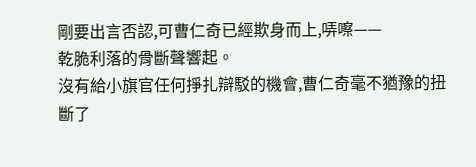剛要出言否認,可曹仁奇已經欺身而上,哢嚓——
乾脆利落的骨斷聲響起。
沒有給小旗官任何掙扎辯駁的機會,曹仁奇毫不猶豫的扭斷了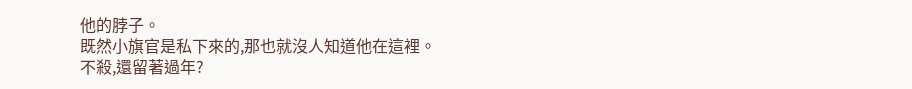他的脖子。
既然小旗官是私下來的,那也就沒人知道他在這裡。
不殺,還留著過年?